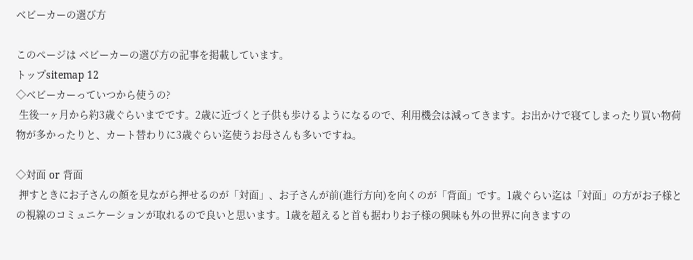ベビーカーの選び方

このページは ベビーカーの選び方の記事を掲載しています。
トップsitemap 12
◇ベビーカーっていつから使うの?
 生後一ヶ月から約3歳ぐらいまでです。2歳に近づくと子供も歩けるようになるので、利用機会は減ってきます。お出かけで寝てしまったり買い物荷物が多かったりと、カート替わりに3歳ぐらい迄使うお母さんも多いですね。

◇対面 or 背面
 押すときにお子さんの顔を見ながら押せるのが「対面」、お子さんが前(進行方向)を向くのが「背面」です。1歳ぐらい迄は「対面」の方がお子様との視線のコミュニケーションが取れるので良いと思います。1歳を超えると首も据わりお子様の興味も外の世界に向きますの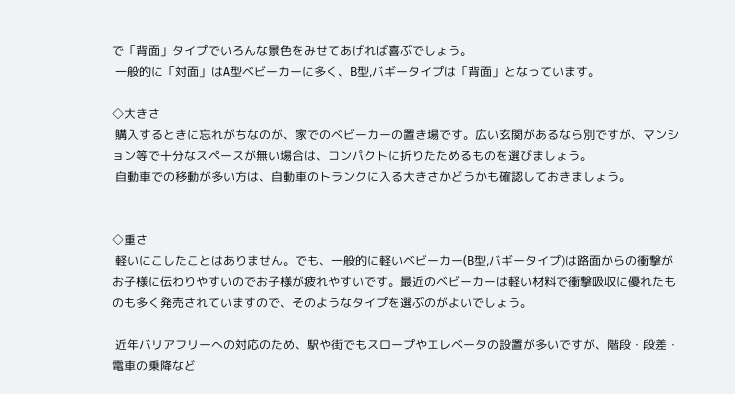で「背面」タイプでいろんな景色をみせてあげれば喜ぶでしょう。
 一般的に「対面」はA型ベビーカーに多く、B型,バギータイプは「背面」となっています。

◇大きさ
 購入するときに忘れがちなのが、家でのベビーカーの置き場です。広い玄関があるなら別ですが、マンション等で十分なスペースが無い場合は、コンパクトに折りたためるものを選びましょう。
 自動車での移動が多い方は、自動車のトランクに入る大きさかどうかも確認しておきましょう。


◇重さ
 軽いにこしたことはありません。でも、一般的に軽いベビーカー(B型,バギータイプ)は路面からの衝撃がお子様に伝わりやすいのでお子様が疲れやすいです。最近のベビーカーは軽い材料で衝撃吸収に優れたものも多く発売されていますので、そのようなタイプを選ぶのがよいでしょう。

 近年バリアフリーへの対応のため、駅や街でもスロープやエレベータの設置が多いですが、階段・段差・電車の乗降など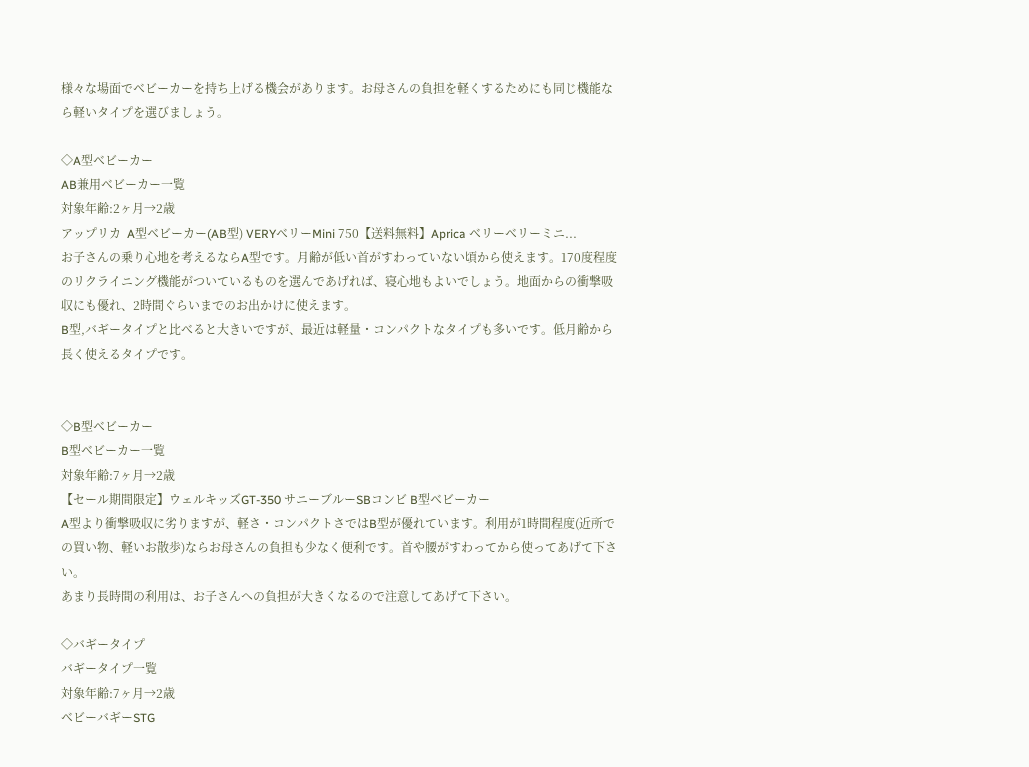様々な場面でベビーカーを持ち上げる機会があります。お母さんの負担を軽くするためにも同じ機能なら軽いタイプを選びましょう。

◇A型ベビーカー
AB兼用ベビーカー一覧
対象年齢:2ヶ月→2歳
アップリカ  A型ベビーカー(AB型) VERYベリーMini 750【送料無料】Aprica ベリーベリーミニ...
お子さんの乗り心地を考えるならA型です。月齢が低い首がすわっていない頃から使えます。170度程度のリクライニング機能がついているものを選んであげれば、寝心地もよいでしょう。地面からの衝撃吸収にも優れ、2時間ぐらいまでのお出かけに使えます。
B型,バギータイプと比べると大きいですが、最近は軽量・コンパクトなタイプも多いです。低月齢から長く使えるタイプです。


◇B型ベビーカー
B型ベビーカー一覧
対象年齢:7ヶ月→2歳
【セール期間限定】ウェルキッズGT-350 サニーブルーSBコンビ B型ベビーカー
A型より衝撃吸収に劣りますが、軽さ・コンパクトさではB型が優れています。利用が1時間程度(近所での買い物、軽いお散歩)ならお母さんの負担も少なく便利です。首や腰がすわってから使ってあげて下さい。
あまり長時間の利用は、お子さんへの負担が大きくなるので注意してあげて下さい。

◇バギータイプ
バギータイプ一覧
対象年齢:7ヶ月→2歳
ベビーバギーSTG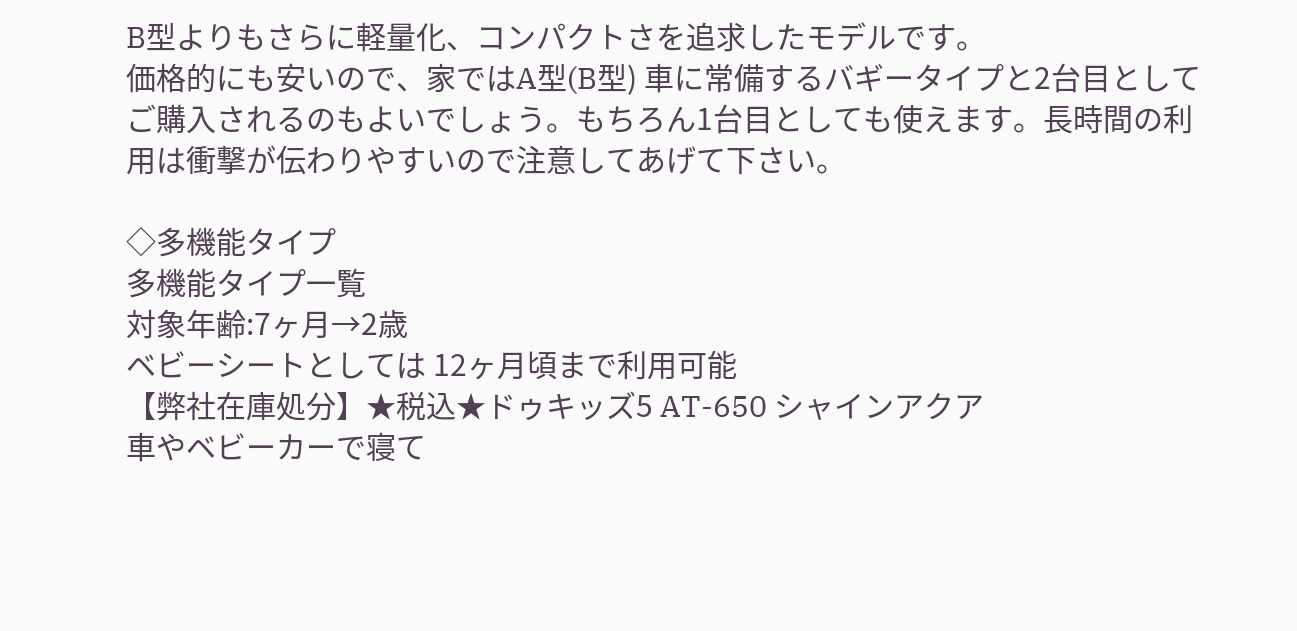B型よりもさらに軽量化、コンパクトさを追求したモデルです。
価格的にも安いので、家ではA型(B型) 車に常備するバギータイプと2台目としてご購入されるのもよいでしょう。もちろん1台目としても使えます。長時間の利用は衝撃が伝わりやすいので注意してあげて下さい。

◇多機能タイプ
多機能タイプ一覧
対象年齢:7ヶ月→2歳
ベビーシートとしては 12ヶ月頃まで利用可能
【弊社在庫処分】★税込★ドゥキッズ5 AT-650 シャインアクア
車やベビーカーで寝て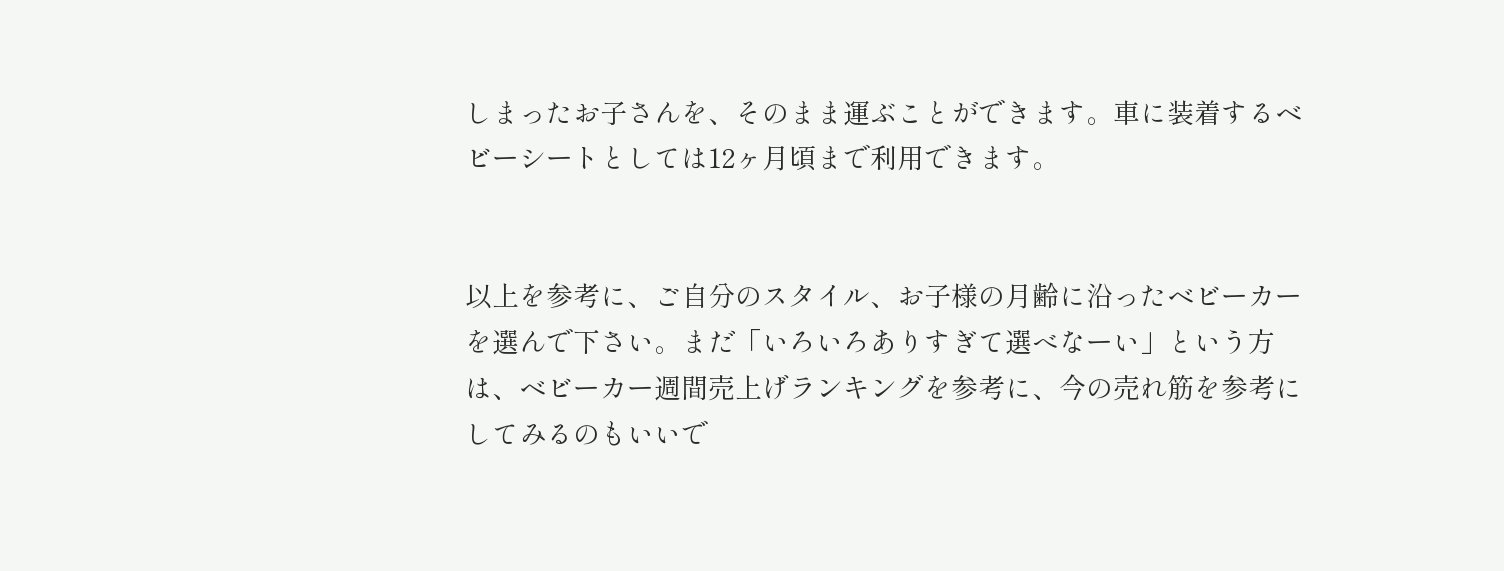しまったお子さんを、そのまま運ぶことができます。車に装着するベビーシートとしては12ヶ月頃まで利用できます。


以上を参考に、ご自分のスタイル、お子様の月齢に沿ったベビーカーを選んで下さい。まだ「いろいろありすぎて選べなーい」という方は、ベビーカー週間売上げランキングを参考に、今の売れ筋を参考にしてみるのもいいで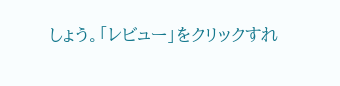しょう。「レビュー」をクリックすれ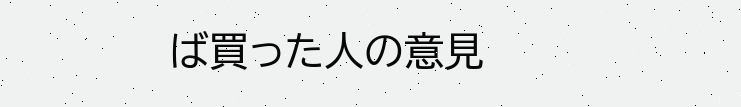ば買った人の意見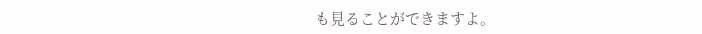も見ることができますよ。